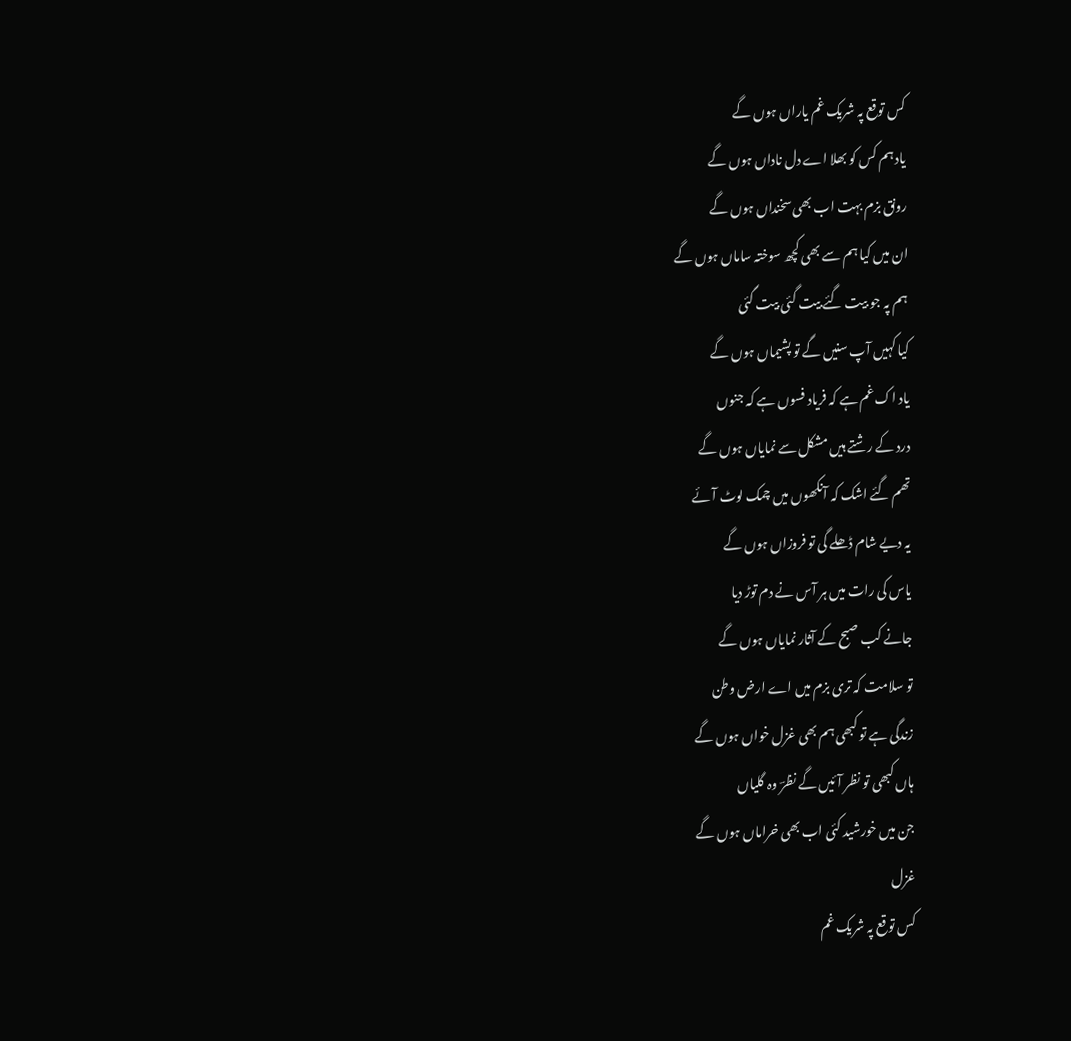کس توقع پہ شریک غم یاراں ہوں گے
یاد ہم کس کو بھلا اے دل ناداں ہوں گے
رونق بزم بہت اب بھی سخنداں ہوں گے
ان میں کیا ہم سے بھی کچھ سوختہ ساماں ہوں گے
ہم پہ جو بیت گئے بیت گئی بیت گئی
کیا کہیں آپ سنیں گے تو پشیماں ہوں گے
یاد اک غم ہے کہ فریاد فسوں ہے کہ جنوں
درد کے رشتے ہیں مشکل سے نمایاں ہوں گے
تھم گئے اشک کہ آنکھوں میں چمک لوٹ آئے
یہ دیے شام ڈھلے گی تو فروزاں ہوں گے
یاس کی رات میں ہر آس نے دم توڑ دیا
جانے کب صبح کے آثار نمایاں ہوں گے
تو سلامت کہ تری بزم میں اے ارض وطن
زندگی ہے تو کبھی ہم بھی غزل خواں ہوں گے
ہاں کبھی تو نظر آئیں گے نظرؔ وہ گلیاں
جن میں خورشید کئی اب بھی خراماں ہوں گے
غزل
کس توقع پہ شریک غم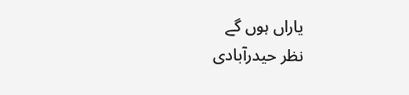یاراں ہوں گے
نظر حیدرآبادی